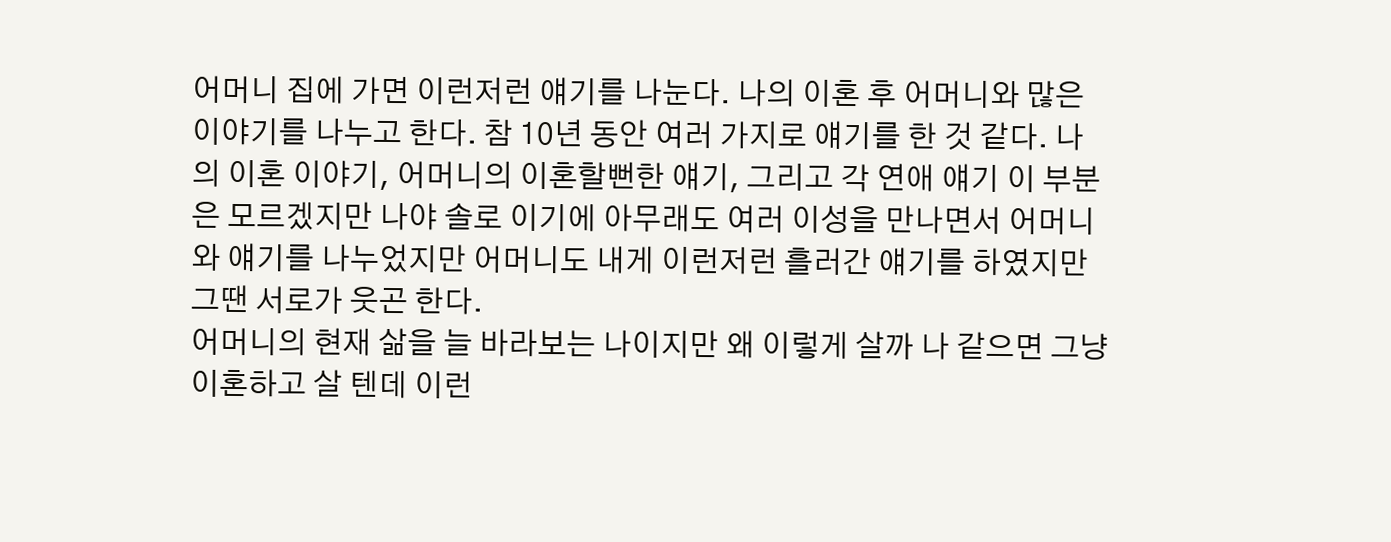어머니 집에 가면 이런저런 얘기를 나눈다. 나의 이혼 후 어머니와 많은 이야기를 나누고 한다. 참 10년 동안 여러 가지로 얘기를 한 것 같다. 나의 이혼 이야기, 어머니의 이혼할뻔한 얘기, 그리고 각 연애 얘기 이 부분은 모르겠지만 나야 솔로 이기에 아무래도 여러 이성을 만나면서 어머니와 얘기를 나누었지만 어머니도 내게 이런저런 흘러간 얘기를 하였지만 그땐 서로가 웃곤 한다.
어머니의 현재 삶을 늘 바라보는 나이지만 왜 이렇게 살까 나 같으면 그냥 이혼하고 살 텐데 이런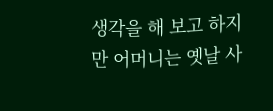생각을 해 보고 하지만 어머니는 옛날 사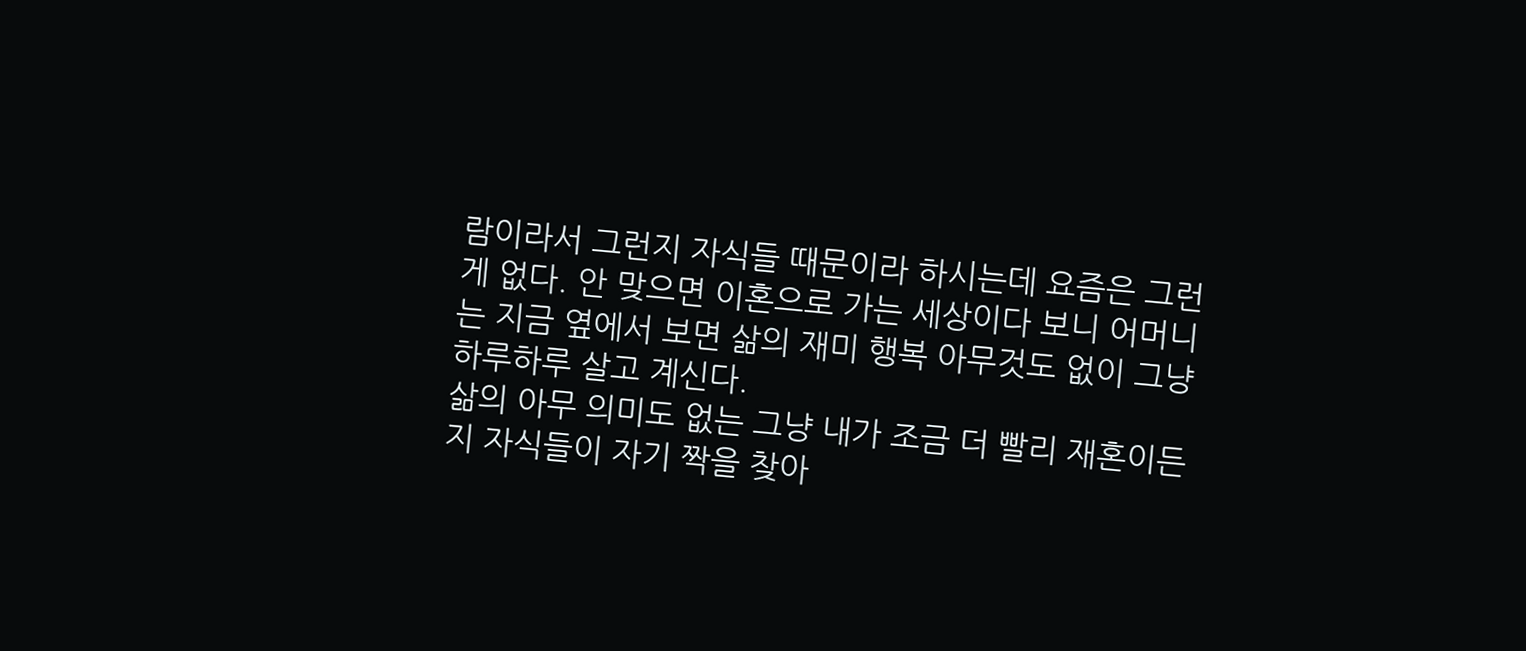람이라서 그런지 자식들 때문이라 하시는데 요즘은 그런 게 없다. 안 맞으면 이혼으로 가는 세상이다 보니 어머니는 지금 옆에서 보면 삶의 재미 행복 아무것도 없이 그냥 하루하루 살고 계신다.
삶의 아무 의미도 없는 그냥 내가 조금 더 빨리 재혼이든지 자식들이 자기 짝을 찾아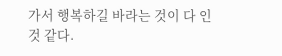가서 행복하길 바라는 것이 다 인 것 같다.